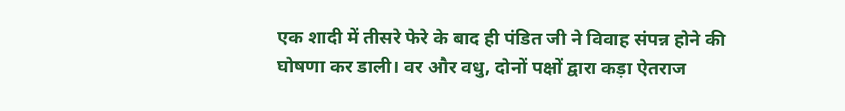एक शादी में तीसरे फेरे के बाद ही पंडित जी ने विवाह संपन्न होने की घोषणा कर डाली। वर और वधु, दोनों पक्षों द्वारा कड़ा ऐतराज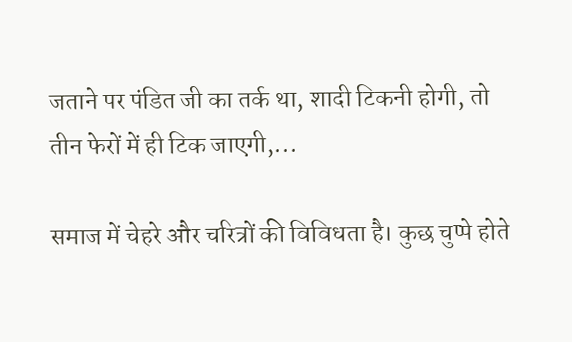जताने पर पंडित जी का तर्क था, शादी टिकनी होगी, तो तीन फेरों में ही टिक जाएगी,...

समाज में चेहरे और चरित्रों की विविधता है। कुछ चुप्पे होते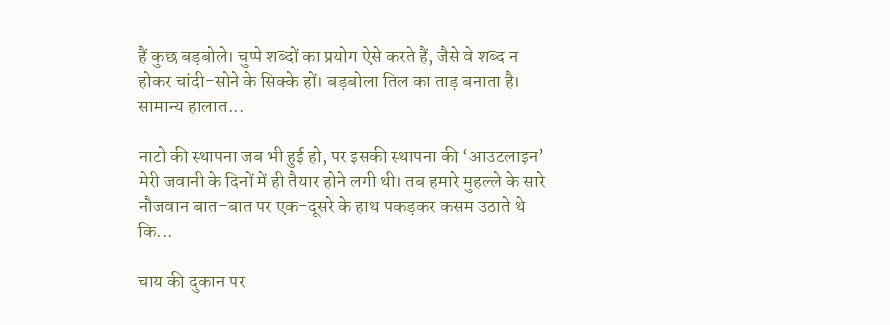हैं कुछ बड़बोले। चुप्पे शब्दों का प्रयोग ऐसे करते हैं, जैसे वे शब्द न होकर चांदी-सोने के सिक्के हों। बड़बोला तिल का ताड़ बनाता है। सामान्य हालात...

नाटो की स्थापना जब भी हुई हो, पर इसकी स्थापना की ‘आउटलाइन’ मेरी जवानी के दिनों में ही तैयार होने लगी थी। तब हमारे मुहल्ले के सारे नौजवान बात-बात पर एक-दूसरे के हाथ पकड़कर कसम उठाते थे कि...

चाय की दुकान पर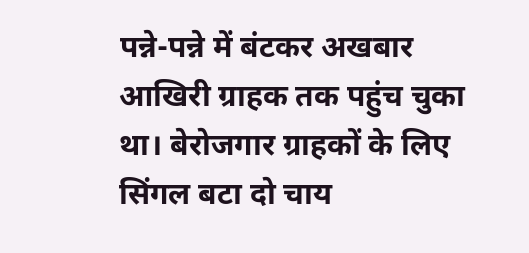पन्ने-पन्ने में बंटकर अखबार आखिरी ग्राहक तक पहुंच चुका था। बेरोजगार ग्राहकों के लिए सिंगल बटा दो चाय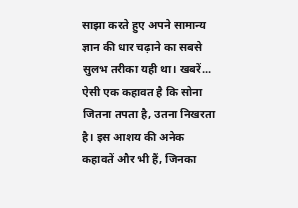साझा करते हुए अपने सामान्य ज्ञान की धार चढ़ाने का सबसे सुलभ तरीका यही था। खबरें...
ऐसी एक कहावत है कि सोना जितना तपता है, उतना निखरता है। इस आशय की अनेक कहावतें और भी हैं, जिनका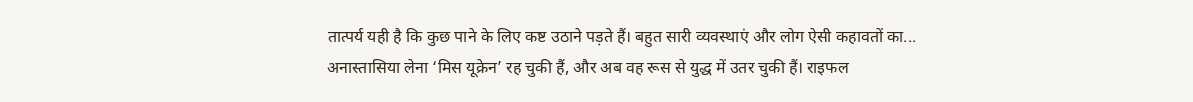तात्पर्य यही है कि कुछ पाने के लिए कष्ट उठाने पड़ते हैं। बहुत सारी व्यवस्थाएं और लोग ऐसी कहावतों का...
अनास्तासिया लेना ‘मिस यूक्रेन’ रह चुकी हैं, और अब वह रूस से युद्ध में उतर चुकी हैं। राइफल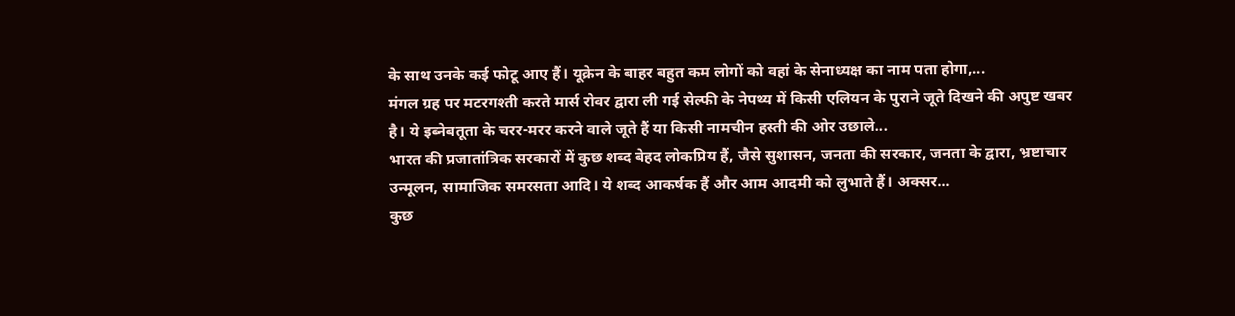के साथ उनके कई फोटू आए हैं। यूक्रेन के बाहर बहुत कम लोगों को वहां के सेनाध्यक्ष का नाम पता होगा,...
मंगल ग्रह पर मटरगश्ती करते मार्स रोवर द्वारा ली गई सेल्फी के नेपथ्य में किसी एलियन के पुराने जूते दिखने की अपुष्ट खबर है। ये इब्नेबतूता के चरर-मरर करने वाले जूते हैं या किसी नामचीन हस्ती की ओर उछाले...
भारत की प्रजातांत्रिक सरकारों में कुछ शब्द बेहद लोकप्रिय हैं, जैसे सुशासन, जनता की सरकार, जनता के द्वारा, भ्रष्टाचार उन्मूलन, सामाजिक समरसता आदि। ये शब्द आकर्षक हैं और आम आदमी को लुभाते हैं। अक्सर...
कुछ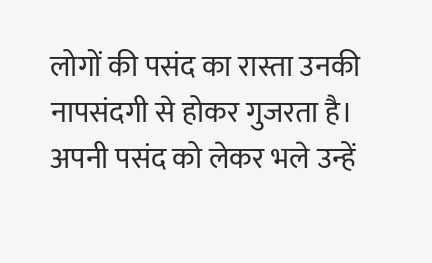लोगों की पसंद का रास्ता उनकी नापसंदगी से होकर गुजरता है। अपनी पसंद को लेकर भले उन्हें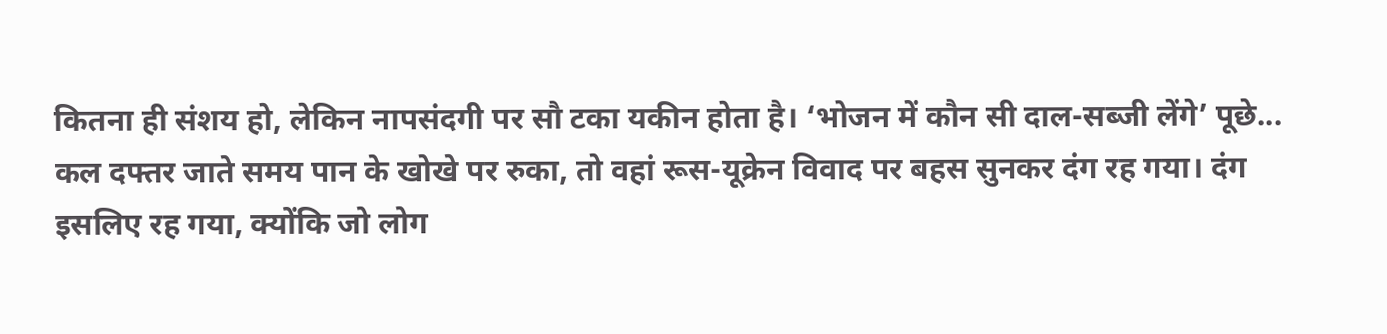कितना ही संशय हो, लेकिन नापसंदगी पर सौ टका यकीन होता है। ‘भोजन में कौन सी दाल-सब्जी लेंगे’ पूछे...
कल दफ्तर जाते समय पान के खोखे पर रुका, तो वहां रूस-यूक्रेन विवाद पर बहस सुनकर दंग रह गया। दंग इसलिए रह गया, क्योंकि जो लोग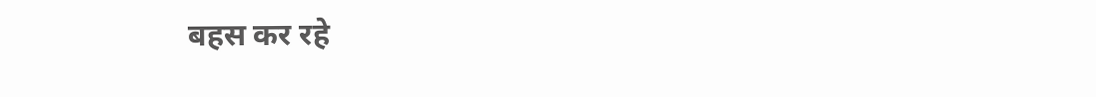बहस कर रहे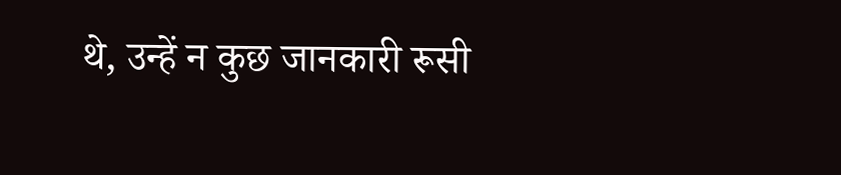थे, उन्हें न कुछ जानकारी रूसी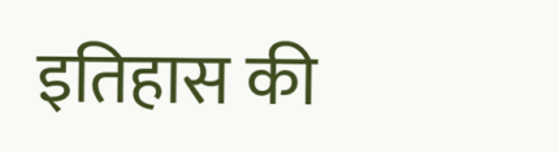इतिहास की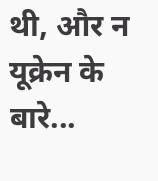थी, और न यूक्रेन के बारे...